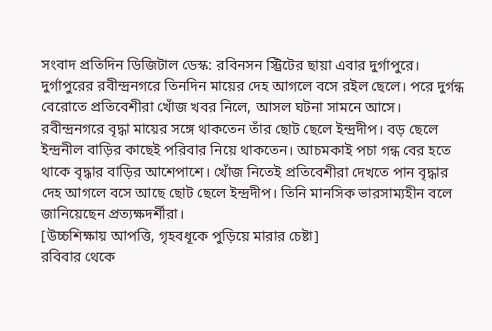সংবাদ প্রতিদিন ডিজিটাল ডেস্ক: রবিনসন স্ট্রিটের ছায়া এবার দুর্গাপুরে। দুর্গাপুরের রবীন্দ্রনগরে তিনদিন মায়ের দেহ আগলে বসে রইল ছেলে। পরে দুর্গন্ধ বেরোতে প্রতিবেশীরা খোঁজ খবর নিলে, আসল ঘটনা সামনে আসে।
রবীন্দ্রনগরে বৃদ্ধা মায়ের সঙ্গে থাকতেন তাঁর ছোট ছেলে ইন্দ্রদীপ। বড় ছেলে ইন্দ্রনীল বাড়ির কাছেই পরিবার নিয়ে থাকতেন। আচমকাই পচা গন্ধ বের হতে থাকে বৃদ্ধার বাড়ির আশেপাশে। খোঁজ নিতেই প্রতিবেশীরা দেখতে পান বৃদ্ধার দেহ আগলে বসে আছে ছোট ছেলে ইন্দ্রদীপ। তিনি মানসিক ভারসাম্যহীন বলে জানিয়েছেন প্রত্যক্ষদর্শীরা।
[উচ্চশিক্ষায় আপত্তি, গৃহবধূকে পুড়িয়ে মারার চেষ্টা]
রবিবার থেকে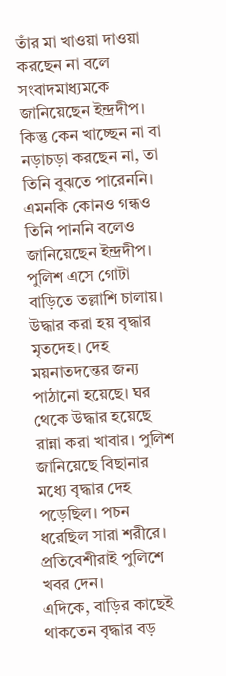তাঁর মা খাওয়া দাওয়া করছেন না বলে সংবাদমাধ্যমকে জানিয়েছেন ইন্দ্রদীপ। কিন্তু কেন খাচ্ছেন না বা নড়াচড়া করছেন না, তা তিনি বুঝতে পারেননি। এমনকি কোনও গন্ধও তিনি পাননি বলেও জানিয়েছেন ইন্দ্রদীপ। পুলিশ এসে গোটা বাড়িতে তল্লাশি চালায়। উদ্ধার করা হয় বৃদ্ধার মৃতদেহ। দেহ ময়নাতদন্তের জন্য পাঠানো হয়েছে। ঘর থেকে উদ্ধার হয়েছে রান্না করা খাবার। পুলিশ জানিয়েছে বিছানার মধ্যে বৃদ্ধার দেহ পড়েছিল। পচন ধরেছিল সারা শরীরে। প্রতিবেশীরাই পুলিশে খবর দেন।
এদিকে, বাড়ির কাছেই থাকতেন বৃদ্ধার বড়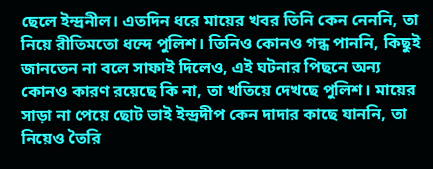ছেলে ইন্দ্রনীল। এতদিন ধরে মায়ের খবর তিনি কেন নেননি, তা নিয়ে রীতিমতো ধন্দে পুলিশ। তিনিও কোনও গন্ধ পাননি, কিছুই জানতেন না বলে সাফাই দিলেও, এই ঘটনার পিছনে অন্য কোনও কারণ রয়েছে কি না, তা খতিয়ে দেখছে পুলিশ। মায়ের সাড়া না পেয়ে ছোট ভাই ইন্দ্রদীপ কেন দাদার কাছে যাননি, তা নিয়েও তৈরি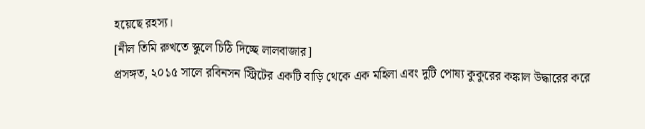হয়েছে রহস্য।
[নীল তিমি রুখতে স্কুলে চিঠি দিচ্ছে লালবাজার]
প্রসঙ্গত, ২০১৫ সালে রবিনসন স্ট্রিটের একটি বাড়ি থেকে এক মহিলা এবং দুটি পোষ্য কুকুরের কঙ্কাল উদ্ধারের করে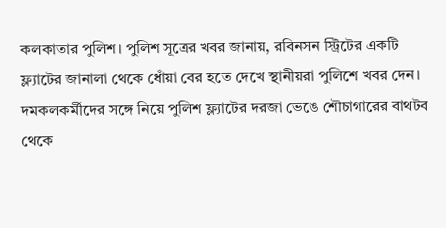কলকাতার পুলিশ। পুলিশ সূত্রের খবর জানায়, রবিনসন স্ট্রিটের একটি ফ্ল্যাটের জানালা থেকে ধোঁয়া বের হতে দেখে স্থানীয়রা পুলিশে খবর দেন। দমকলকর্মীদের সঙ্গে নিয়ে পুলিশ ফ্ল্যাটের দরজা ভেঙে শৌচাগারের বাথটব থেকে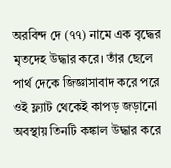অরবিন্দ দে (৭৭) নামে এক বৃদ্ধের মৃতদেহ উদ্ধার করে। তাঁর ছেলে পার্থ দেকে জিজ্ঞাসাবাদ করে পরে ওই ফ্ল্যাট থেকেই কাপড় জড়ানো অবস্থায় তিনটি কঙ্কাল উদ্ধার করে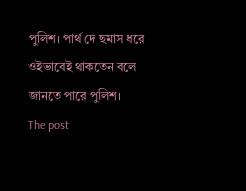পুলিশ। পার্থ দে ছমাস ধরে ওইভাবেই থাকতেন বলে জানতে পারে পুলিশ।
The post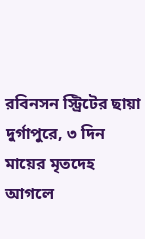রবিনসন স্ট্রিটের ছায়া দুর্গাপুরে, ৩ দিন মায়ের মৃতদেহ আগলে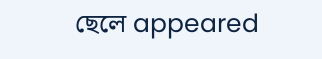ছেলে appeared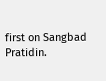first on Sangbad Pratidin.